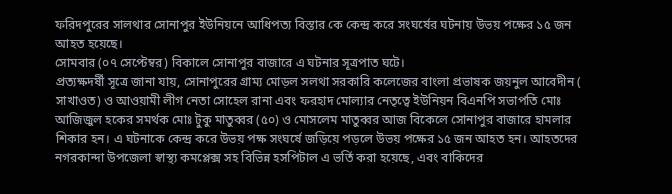ফরিদপুরের সালথার সোনাপুর ইউনিয়নে আধিপত্য বিস্তার কে কেন্দ্র করে সংঘর্ষের ঘটনায় উভয় পক্ষের ১৫ জন আহত হয়েছে।
সোমবার (০৭ সেপ্টেম্বর) বিকালে সোনাপুর বাজারে এ ঘটনার সূত্রপাত ঘটে।
প্রত্যক্ষদর্ষী সূত্রে জানা যায়, সোনাপুরের গ্রাম্য মোড়ল সলথা সরকারি কলেজের বাংলা প্রভাষক জয়নুল আবেদীন ( সাখাওত) ও আওয়ামী লীগ নেতা সোহেল রানা এবং ফরহাদ মোল্যার নেতৃত্বে ইউনিয়ন বিএনপি সভাপতি মোঃ আজিজুল হকের সমর্থক মোঃ টুকু মাতুব্বর (৫০) ও মোসলেম মাতুব্বর আজ বিকেলে সোনাপুর বাজারে হামলার শিকার হন। এ ঘটনাকে কেন্দ্র করে উভয় পক্ষ সংঘর্ষে জড়িয়ে পড়লে উভয় পক্ষের ১৫ জন আহত হন। আহতদের নগরকান্দা উপজেলা স্বাস্থ্য কমপ্লেক্স সহ বিভিন্ন হসপিটাল এ ভর্তি করা হয়েছে, এবং বাকিদের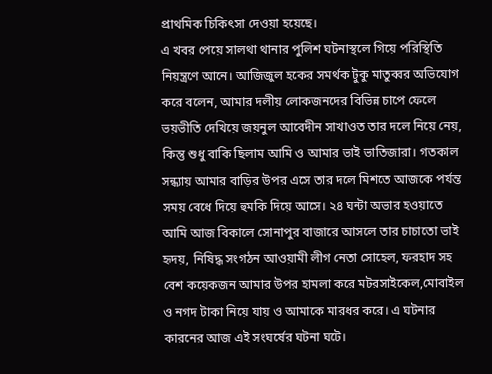প্রাথমিক চিকিৎসা দেওয়া হয়েছে।
এ খবর পেয়ে সালথা থানার পুলিশ ঘটনাস্থলে গিয়ে পরিস্থিতি নিয়ন্ত্রণে আনে। আজিজুল হকের সমর্থক টুকু মাতুব্বর অভিযোগ করে বলেন, আমার দলীয় লোকজনদের বিভিন্ন চাপে ফেলে ভয়ভীতি দেখিয়ে জয়নুল আবেদীন সাখাওত তার দলে নিয়ে নেয়, কিন্তু শুধু বাকি ছিলাম আমি ও আমার ভাই ভাতিজারা। গতকাল সন্ধ্যায় আমার বাড়ির উপর এসে তার দলে মিশতে আজকে পর্যন্ত সময় বেধে দিয়ে হুমকি দিয়ে আসে। ২৪ ঘন্টা অভার হওয়াতে আমি আজ বিকালে সোনাপুর বাজারে আসলে তার চাচাতো ভাই হৃদয়, নিষিদ্ধ সংগঠন আওয়ামী লীগ নেতা সোহেল, ফরহাদ সহ বেশ কয়েকজন আমার উপর হামলা করে মটরসাইকেল,মোবাইল ও নগদ টাকা নিয়ে যায় ও আমাকে মারধর করে। এ ঘটনার কারনের আজ এই সংঘর্ষের ঘটনা ঘটে।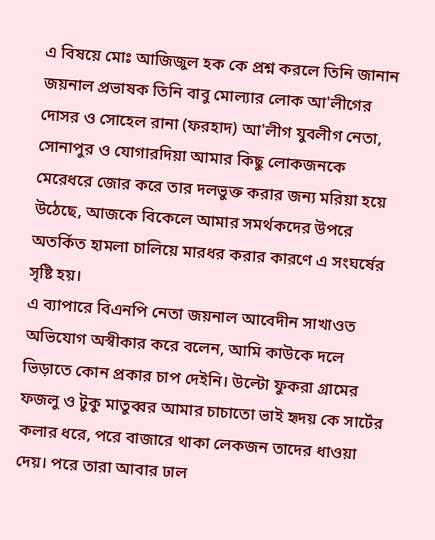এ বিষয়ে মোঃ আজিজুল হক কে প্রশ্ন করলে তিনি জানান জয়নাল প্রভাষক তিনি বাবু মোল্যার লোক আ'লীগের দোসর ও সোহেল রানা (ফরহাদ) আ'লীগ যুবলীগ নেতা, সোনাপুর ও যোগারদিয়া আমার কিছু লোকজনকে মেরেধরে জোর করে তার দলভুক্ত করার জন্য মরিয়া হয়ে উঠেছে, আজকে বিকেলে আমার সমর্থকদের উপরে অতর্কিত হামলা চালিয়ে মারধর করার কারণে এ সংঘর্ষের সৃষ্টি হয়।
এ ব্যাপারে বিএনপি নেতা জয়নাল আবেদীন সাখাওত অভিযোগ অস্বীকার করে বলেন, আমি কাউকে দলে ভিড়াতে কোন প্রকার চাপ দেইনি। উল্টো ফুকরা গ্রামের ফজলু ও টুকু মাতুব্বর আমার চাচাতো ভাই হৃদয় কে সার্টের কলার ধরে, পরে বাজারে থাকা লেকজন তাদের ধাওয়া দেয়। পরে তারা আবার ঢাল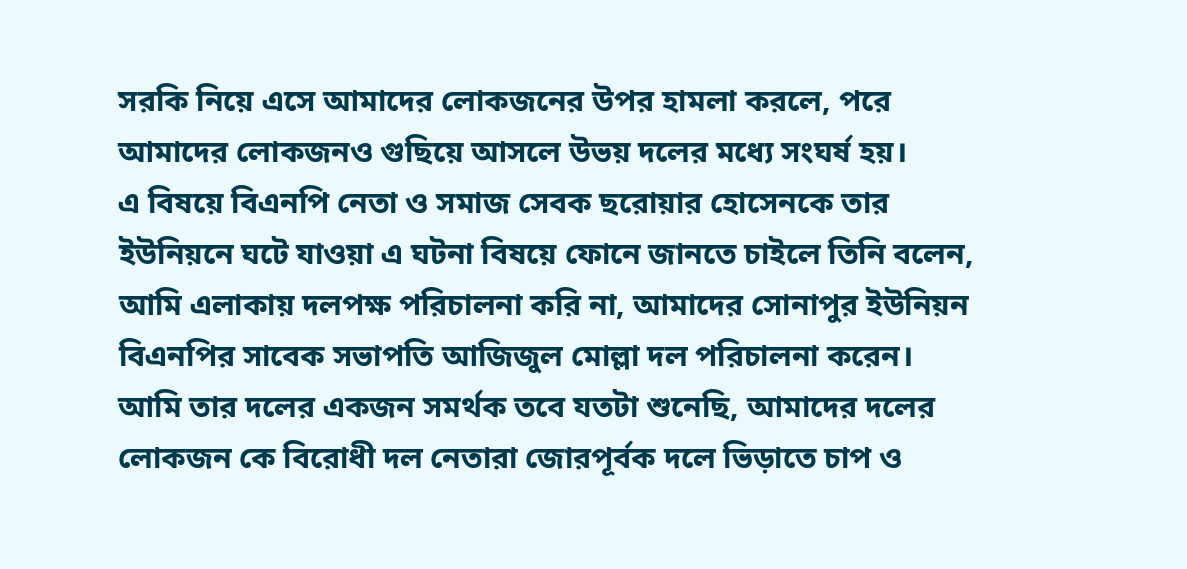সরকি নিয়ে এসে আমাদের লোকজনের উপর হামলা করলে, পরে আমাদের লোকজনও গুছিয়ে আসলে উভয় দলের মধ্যে সংঘর্ষ হয়।
এ বিষয়ে বিএনপি নেতা ও সমাজ সেবক ছরোয়ার হোসেনকে তার ইউনিয়নে ঘটে যাওয়া এ ঘটনা বিষয়ে ফোনে জানতে চাইলে তিনি বলেন, আমি এলাকায় দলপক্ষ পরিচালনা করি না, আমাদের সোনাপুর ইউনিয়ন বিএনপির সাবেক সভাপতি আজিজুল মোল্লা দল পরিচালনা করেন। আমি তার দলের একজন সমর্থক তবে যতটা শুনেছি, আমাদের দলের লোকজন কে বিরোধী দল নেতারা জোরপূর্বক দলে ভিড়াতে চাপ ও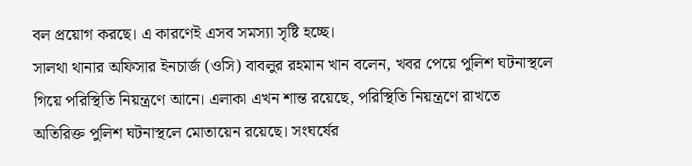বল প্রয়োগ করছে। এ কারণেই এসব সমস্যা সৃষ্টি হচ্ছে।
সালথা থানার অফিসার ইনচার্জ (ওসি) বাবলুর রহমান খান বলেন, খবর পেয়ে পুলিশ ঘটনাস্থলে গিয়ে পরিস্থিতি নিয়ন্ত্রণে আনে। এলাকা এখন শান্ত রয়েছে, পরিস্থিতি নিয়ন্ত্রণে রাখতে অতিরিক্ত পুলিশ ঘটনাস্থলে মোতায়েন রয়েছে। সংঘর্ষের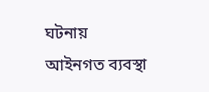ঘটনায় আইনগত ব্যবস্থা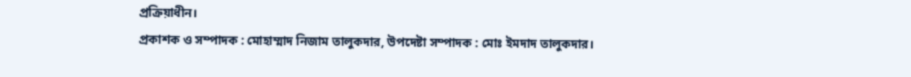প্রক্রিয়াধীন।
প্রকাশক ও সম্পাদক : মোহাম্মাদ নিজাম তালুকদার, উপদেষ্টা সম্পাদক : মোঃ ইমদাদ তালুকদার।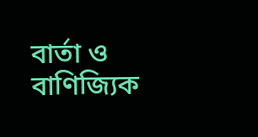বার্তা ও বাণিজ্যিক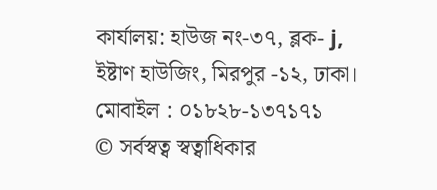কার্যালয়: হাউজ নং-৩৭, ব্লক- j, ইষ্টাণ হাউজিং, মিরপুর -১২, ঢাকা। মোবাইল : ০১৮২৮-১৩৭১৭১
© সর্বস্বত্ব স্বত্বাধিকার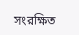সংরক্ষিত